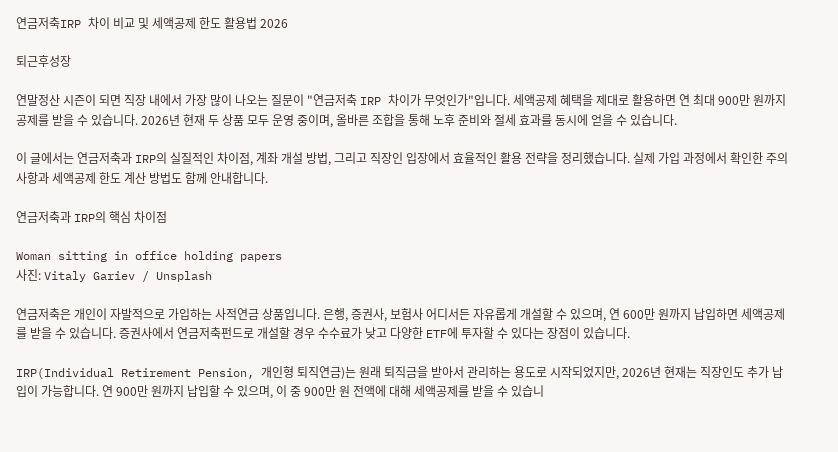연금저축IRP 차이 비교 및 세액공제 한도 활용법 2026

퇴근후성장

연말정산 시즌이 되면 직장 내에서 가장 많이 나오는 질문이 "연금저축 IRP 차이가 무엇인가"입니다. 세액공제 혜택을 제대로 활용하면 연 최대 900만 원까지 공제를 받을 수 있습니다. 2026년 현재 두 상품 모두 운영 중이며, 올바른 조합을 통해 노후 준비와 절세 효과를 동시에 얻을 수 있습니다.

이 글에서는 연금저축과 IRP의 실질적인 차이점, 계좌 개설 방법, 그리고 직장인 입장에서 효율적인 활용 전략을 정리했습니다. 실제 가입 과정에서 확인한 주의사항과 세액공제 한도 계산 방법도 함께 안내합니다.

연금저축과 IRP의 핵심 차이점

Woman sitting in office holding papers
사진: Vitaly Gariev / Unsplash

연금저축은 개인이 자발적으로 가입하는 사적연금 상품입니다. 은행, 증권사, 보험사 어디서든 자유롭게 개설할 수 있으며, 연 600만 원까지 납입하면 세액공제를 받을 수 있습니다. 증권사에서 연금저축펀드로 개설할 경우 수수료가 낮고 다양한 ETF에 투자할 수 있다는 장점이 있습니다.

IRP(Individual Retirement Pension, 개인형 퇴직연금)는 원래 퇴직금을 받아서 관리하는 용도로 시작되었지만, 2026년 현재는 직장인도 추가 납입이 가능합니다. 연 900만 원까지 납입할 수 있으며, 이 중 900만 원 전액에 대해 세액공제를 받을 수 있습니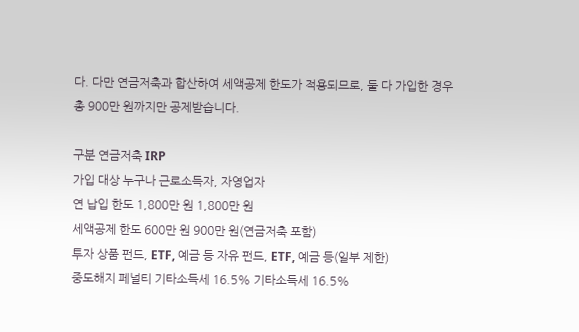다. 다만 연금저축과 합산하여 세액공제 한도가 적용되므로, 둘 다 가입한 경우 총 900만 원까지만 공제받습니다.

구분 연금저축 IRP
가입 대상 누구나 근로소득자, 자영업자
연 납입 한도 1,800만 원 1,800만 원
세액공제 한도 600만 원 900만 원(연금저축 포함)
투자 상품 펀드, ETF, 예금 등 자유 펀드, ETF, 예금 등(일부 제한)
중도해지 페널티 기타소득세 16.5% 기타소득세 16.5%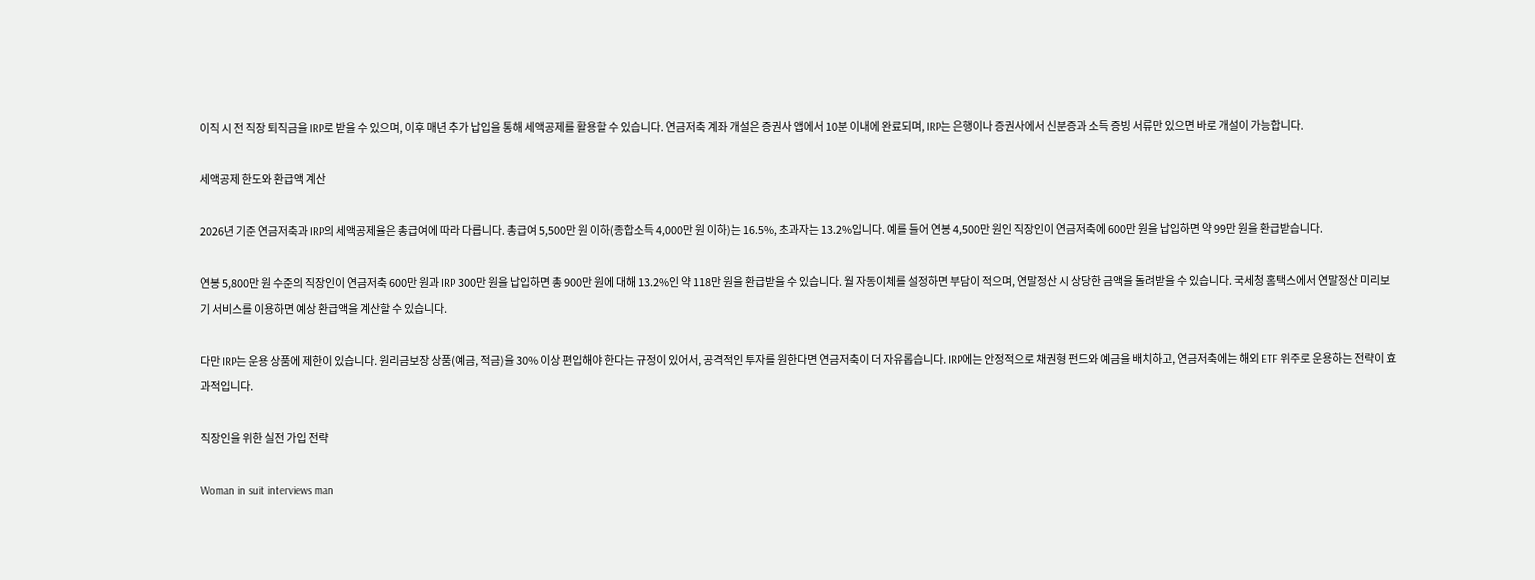이직 시 전 직장 퇴직금을 IRP로 받을 수 있으며, 이후 매년 추가 납입을 통해 세액공제를 활용할 수 있습니다. 연금저축 계좌 개설은 증권사 앱에서 10분 이내에 완료되며, IRP는 은행이나 증권사에서 신분증과 소득 증빙 서류만 있으면 바로 개설이 가능합니다.

세액공제 한도와 환급액 계산

2026년 기준 연금저축과 IRP의 세액공제율은 총급여에 따라 다릅니다. 총급여 5,500만 원 이하(종합소득 4,000만 원 이하)는 16.5%, 초과자는 13.2%입니다. 예를 들어 연봉 4,500만 원인 직장인이 연금저축에 600만 원을 납입하면 약 99만 원을 환급받습니다.

연봉 5,800만 원 수준의 직장인이 연금저축 600만 원과 IRP 300만 원을 납입하면 총 900만 원에 대해 13.2%인 약 118만 원을 환급받을 수 있습니다. 월 자동이체를 설정하면 부담이 적으며, 연말정산 시 상당한 금액을 돌려받을 수 있습니다. 국세청 홈택스에서 연말정산 미리보기 서비스를 이용하면 예상 환급액을 계산할 수 있습니다.

다만 IRP는 운용 상품에 제한이 있습니다. 원리금보장 상품(예금, 적금)을 30% 이상 편입해야 한다는 규정이 있어서, 공격적인 투자를 원한다면 연금저축이 더 자유롭습니다. IRP에는 안정적으로 채권형 펀드와 예금을 배치하고, 연금저축에는 해외 ETF 위주로 운용하는 전략이 효과적입니다.

직장인을 위한 실전 가입 전략

Woman in suit interviews man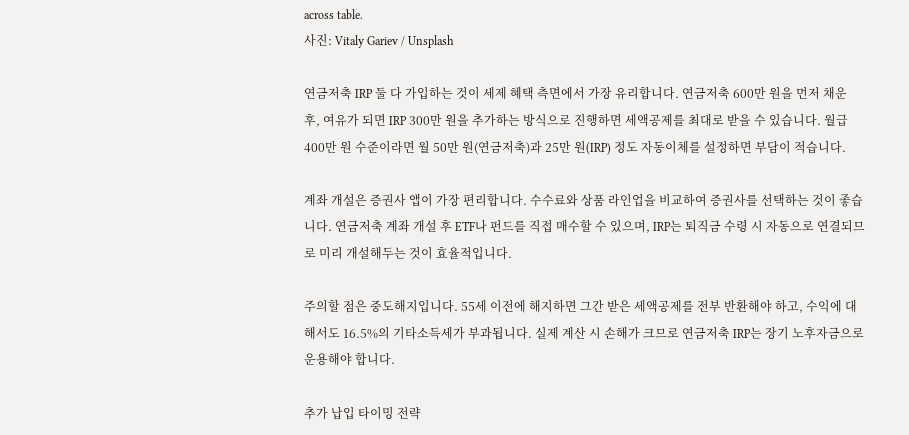across table.
사진: Vitaly Gariev / Unsplash

연금저축 IRP 둘 다 가입하는 것이 세제 혜택 측면에서 가장 유리합니다. 연금저축 600만 원을 먼저 채운 후, 여유가 되면 IRP 300만 원을 추가하는 방식으로 진행하면 세액공제를 최대로 받을 수 있습니다. 월급 400만 원 수준이라면 월 50만 원(연금저축)과 25만 원(IRP) 정도 자동이체를 설정하면 부담이 적습니다.

계좌 개설은 증권사 앱이 가장 편리합니다. 수수료와 상품 라인업을 비교하여 증권사를 선택하는 것이 좋습니다. 연금저축 계좌 개설 후 ETF나 펀드를 직접 매수할 수 있으며, IRP는 퇴직금 수령 시 자동으로 연결되므로 미리 개설해두는 것이 효율적입니다.

주의할 점은 중도해지입니다. 55세 이전에 해지하면 그간 받은 세액공제를 전부 반환해야 하고, 수익에 대해서도 16.5%의 기타소득세가 부과됩니다. 실제 계산 시 손해가 크므로 연금저축 IRP는 장기 노후자금으로 운용해야 합니다.

추가 납입 타이밍 전략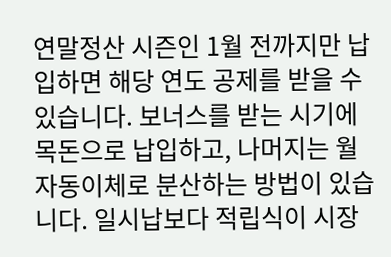연말정산 시즌인 1월 전까지만 납입하면 해당 연도 공제를 받을 수 있습니다. 보너스를 받는 시기에 목돈으로 납입하고, 나머지는 월 자동이체로 분산하는 방법이 있습니다. 일시납보다 적립식이 시장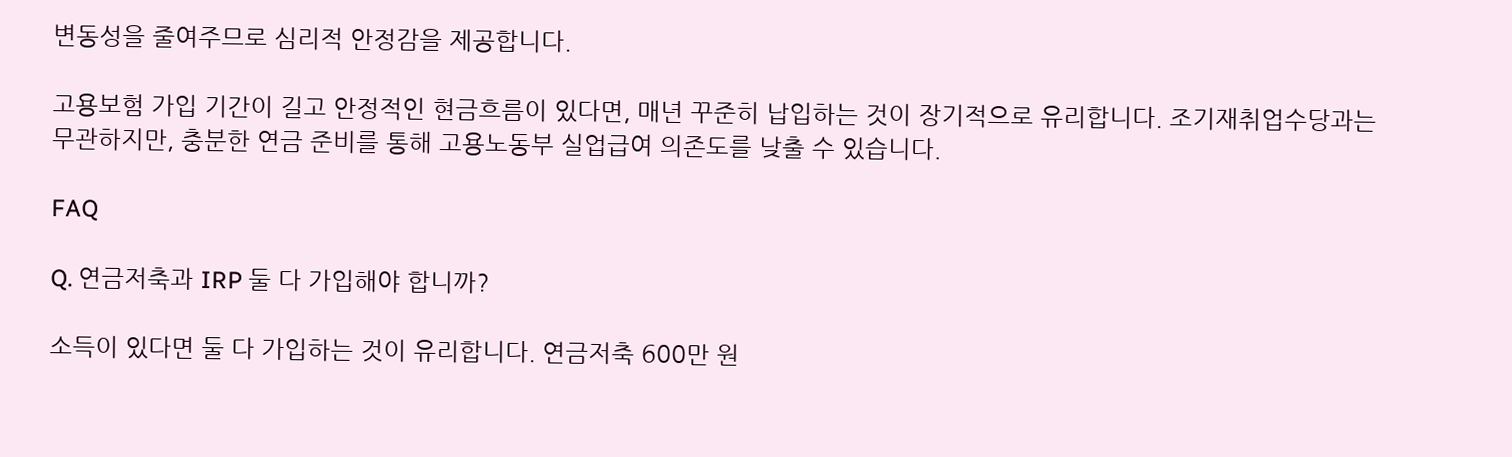변동성을 줄여주므로 심리적 안정감을 제공합니다.

고용보험 가입 기간이 길고 안정적인 현금흐름이 있다면, 매년 꾸준히 납입하는 것이 장기적으로 유리합니다. 조기재취업수당과는 무관하지만, 충분한 연금 준비를 통해 고용노동부 실업급여 의존도를 낮출 수 있습니다.

FAQ

Q. 연금저축과 IRP 둘 다 가입해야 합니까?

소득이 있다면 둘 다 가입하는 것이 유리합니다. 연금저축 600만 원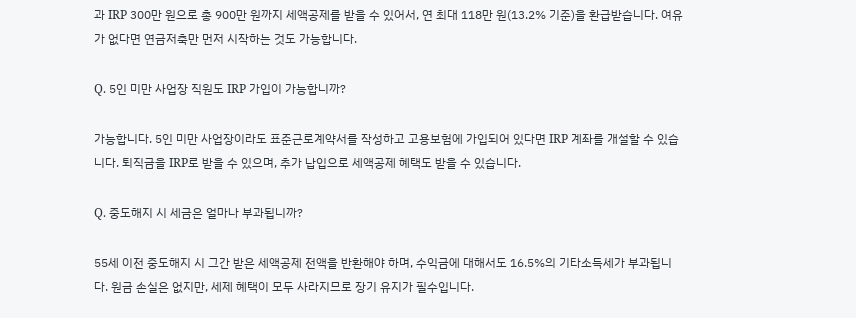과 IRP 300만 원으로 총 900만 원까지 세액공제를 받을 수 있어서, 연 최대 118만 원(13.2% 기준)을 환급받습니다. 여유가 없다면 연금저축만 먼저 시작하는 것도 가능합니다.

Q. 5인 미만 사업장 직원도 IRP 가입이 가능합니까?

가능합니다. 5인 미만 사업장이라도 표준근로계약서를 작성하고 고용보험에 가입되어 있다면 IRP 계좌를 개설할 수 있습니다. 퇴직금을 IRP로 받을 수 있으며, 추가 납입으로 세액공제 혜택도 받을 수 있습니다.

Q. 중도해지 시 세금은 얼마나 부과됩니까?

55세 이전 중도해지 시 그간 받은 세액공제 전액을 반환해야 하며, 수익금에 대해서도 16.5%의 기타소득세가 부과됩니다. 원금 손실은 없지만, 세제 혜택이 모두 사라지므로 장기 유지가 필수입니다.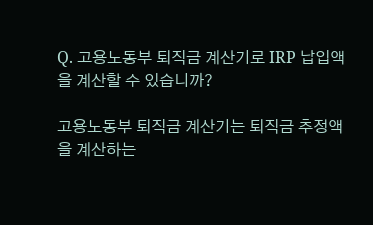Q. 고용노동부 퇴직금 계산기로 IRP 납입액을 계산할 수 있습니까?

고용노동부 퇴직금 계산기는 퇴직금 추정액을 계산하는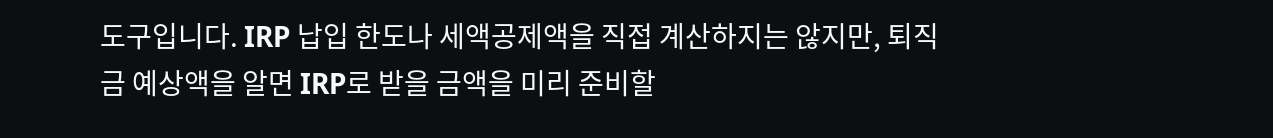도구입니다. IRP 납입 한도나 세액공제액을 직접 계산하지는 않지만, 퇴직금 예상액을 알면 IRP로 받을 금액을 미리 준비할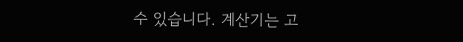수 있습니다. 계산기는 고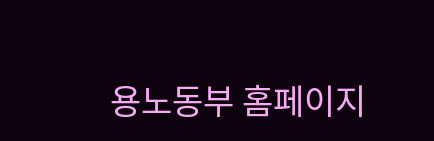용노동부 홈페이지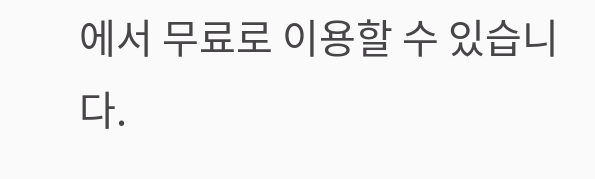에서 무료로 이용할 수 있습니다.